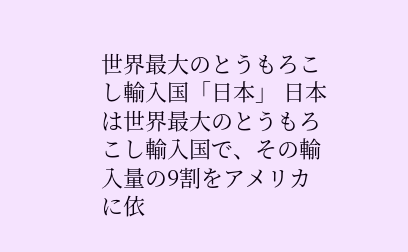世界最大のとうもろこし輸入国「日本」 日本は世界最大のとうもろこし輸入国で、その輸入量の9割をアメリカに依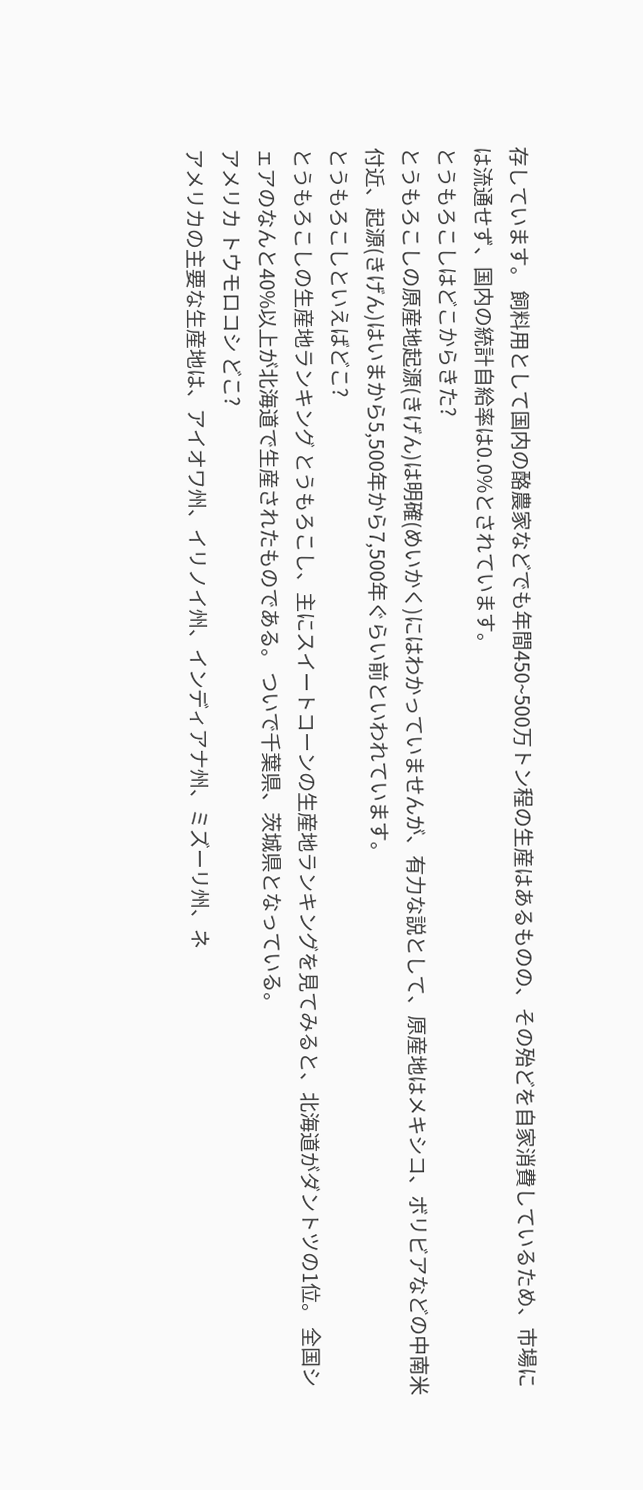存しています。 飼料用として国内の酪農家などでも年間450~500万トン程の生産はあるものの、その殆どを自家消費しているため、市場には流通せず、国内の統計自給率は0.0%とされています。
とうもろこしはどこからきた?
とうもろこしの原産地起源(きげん)は明確(めいかく)にはわかっていませんが、有力な説として、原産地はメキシコ、ボリビアなどの中南米付近、起源(きげん)はいまから5,500年から7,500年ぐらい前といわれています。
とうもろこしといえばどこ?
とうもろこしの生産地ランキング とうもろこし、主にスイートコーンの生産地ランキングを見てみると、北海道がダントツの1位。 全国シェアのなんと40%以上が北海道で生産されたものである。 ついで千葉県、茨城県となっている。
アメリカ トウモロコシ どこ?
アメリカの主要な生産地は、アイオワ州、イリノイ州、インディアナ州、ミズーリ州、ネ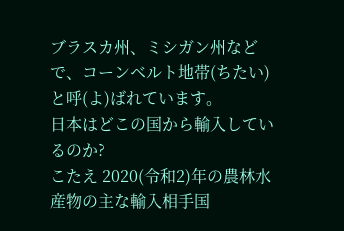ブラスカ州、ミシガン州などで、コーンベルト地帯(ちたい)と呼(よ)ばれています。
日本はどこの国から輸入しているのか?
こたえ 2020(令和2)年の農林水産物の主な輸入相手国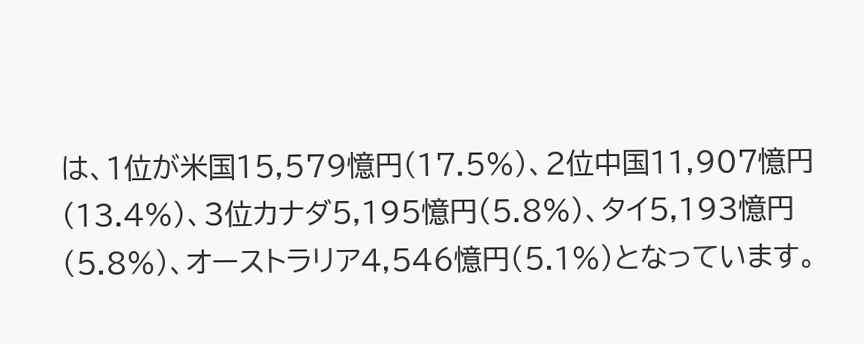は、1位が米国15,579憶円(17.5%)、2位中国11,907憶円(13.4%)、3位カナダ5,195憶円(5.8%)、タイ5,193憶円(5.8%)、オーストラリア4,546憶円(5.1%)となっています。